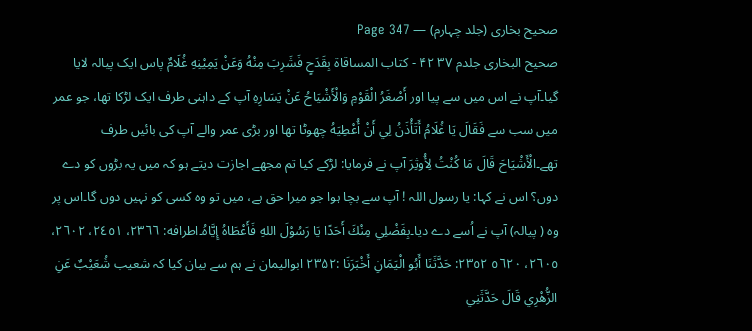صحیح بخاری (جلد چہارم) — Page 347
صحيح البخاری جلدم ۳۷ ۴۲ - كتاب المساقاة بِقَدَحٍ فَشَرِبَ مِنْهُ وَعَنْ يَمِيْنِهِ غُلَامٌ پاس ایک پیالہ لایا گیا۔آپ نے اس میں سے پیا اور أَصْغَرُ الْقَوْمِ وَالْأَشْيَاحُ عَنْ يَسَارِهِ آپ کے داہنی طرف ایک لڑکا تھا، جو عمر میں سب سے فَقَالَ يَا غُلَامُ أَتَأْذَنُ لِي أَنْ أُعْطِيَهُ چھوٹا تھا اور بڑی عمر والے آپ کی بائیں طرف تھے۔الْأَشْيَاحَ قَالَ مَا كُنْتُ لِأُوثِرَ آپ نے فرمایا: لڑکے کیا تم مجھے اجازت دیتے ہو کہ میں یہ بڑوں کو دے دوں؟ اس نے کہا: یا رسول اللہ ! آپ سے بچا ہوا جو میرا حق ہے، میں تو وہ کسی کو نہیں دوں گا۔اس پر وہ ( پیالہ) آپ نے اُسے دے دیا۔بِفَضْلِي مِنْكَ أَحَدًا يَا رَسُوْلَ اللهِ فَأَعْطَاهُ إِيَّاهُ۔اطرافه: ٢٣٦٦، ٢٤٥١، ٢٦٠٢، ٢٦٠٥، ٥٦٢٠ ٢٣٥٢: حَدَّثَنَا أَبُو الْيَمَانِ أَخْبَرَنَا :۲۳۵۲ ابوالیمان نے ہم سے بیان کیا کہ شعیب شُعَيْبٌ عَنِ الزُّهْرِي قَالَ حَدَّثَنِي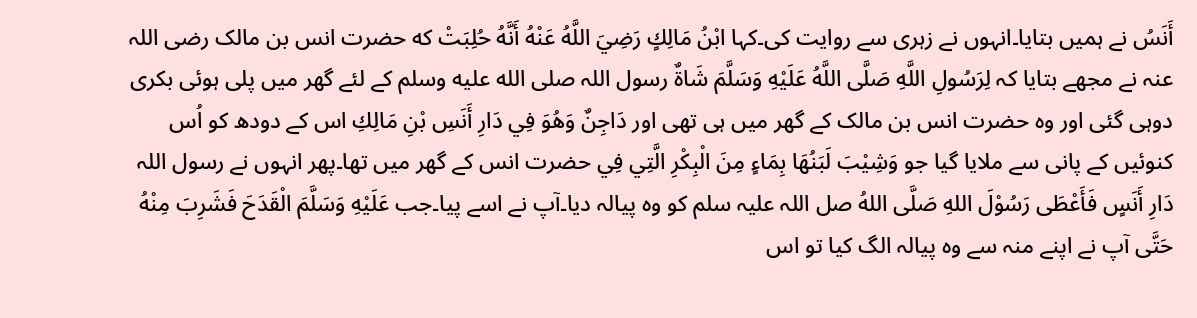أَنَسُ نے ہمیں بتایا۔انہوں نے زہری سے روایت کی۔کہا ابْنُ مَالِكٍ رَضِيَ اللَّهُ عَنْهُ أَنَّهُ حُلِبَتْ که حضرت انس بن مالک رضی اللہ عنہ نے مجھے بتایا کہ لِرَسُولِ اللَّهِ صَلَّى اللَّهُ عَلَيْهِ وَسَلَّمَ شَاةٌ رسول اللہ صلى الله عليه وسلم کے لئے گھر میں پلی ہوئی بکری دوہی گئی اور وہ حضرت انس بن مالک کے گھر میں ہی تھی اور دَاجِنٌ وَهُوَ فِي دَارِ أَنَسِ بْنِ مَالِكِ اس کے دودھ کو اُس کنوئیں کے پانی سے ملایا گیا جو وَشِيْبَ لَبَنُهَا بِمَاءٍ مِنَ الْبِكْرِ الَّتِي فِي حضرت انس کے گھر میں تھا۔پھر انہوں نے رسول اللہ دَارِ أَنَسٍ فَأَعْطَى رَسُوْلَ اللهِ صَلَّى اللهُ صل اللہ علیہ سلم کو وہ پیالہ دیا۔آپ نے اسے پیا۔جب عَلَيْهِ وَسَلَّمَ الْقَدَحَ فَشَرِبَ مِنْهُ حَتَّى آپ نے اپنے منہ سے وہ پیالہ الگ کیا تو اس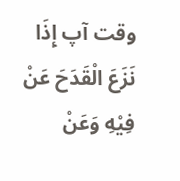وقت آپ إِذَا نَزَعَ الْقَدَحَ عَنْ فِيْهِ وَعَنْ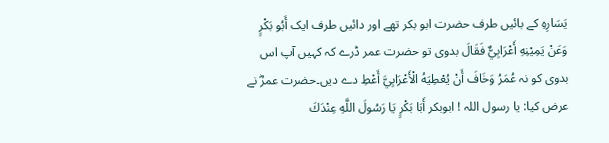يَسَارِهِ کے بائیں طرف حضرت ابو بکر تھے اور دائیں طرف ایک أَبُو بَكْرٍ وَعَنْ يَمِيْنِهِ أَعْرَابِيٌّ فَقَالَ بدوی تو حضرت عمر ڈرے کہ کہیں آپ اس بدوی کو نہ عُمَرُ وَخَافَ أَنْ يُعْطِيَهُ الْأَعْرَابِيَّ أَعْطِ دے دیں۔حضرت عمرؓ نے عرض کیا: یا رسول اللہ ! ابوبکر أَبَا بَكْرٍ يَا رَسُولَ اللَّهِ عِنْدَكَ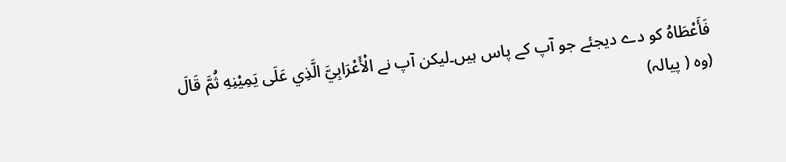فَأَعْطَاهُ کو دے دیجئے جو آپ کے پاس ہیں۔لیکن آپ نے الْأَعْرَابِيَّ الَّذِي عَلَى يَمِيْنِهِ ثُمَّ قَالَ (وه ( پیالہ)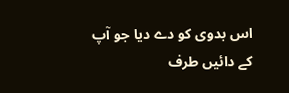اس بدوی کو دے دیا جو آپ کے دائیں طرف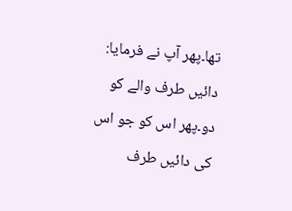تھا۔پھر آپ نے فرمایا: دائیں طرف والے کو دو۔پھر اس کو جو اس کی دائیں طرف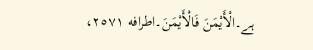ہے۔الْأَيْمَنَ فَالْأَيْمَنَ۔اطرافه ٢٥٧١،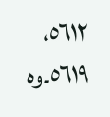٥٦١٢، ٥٦١٩۔وہ